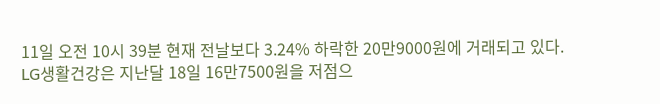11일 오전 10시 39분 현재 전날보다 3.24% 하락한 20만9000원에 거래되고 있다.
LG생활건강은 지난달 18일 16만7500원을 저점으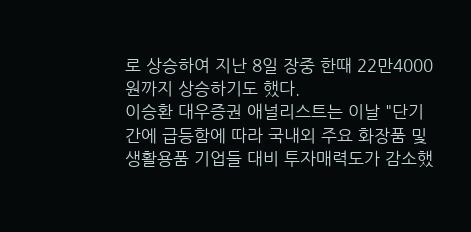로 상승하여 지난 8일 장중 한때 22만4000원까지 상승하기도 했다.
이승환 대우증권 애널리스트는 이날 "단기간에 급등함에 따라 국내외 주요 화장품 및 생활용품 기업들 대비 투자매력도가 감소했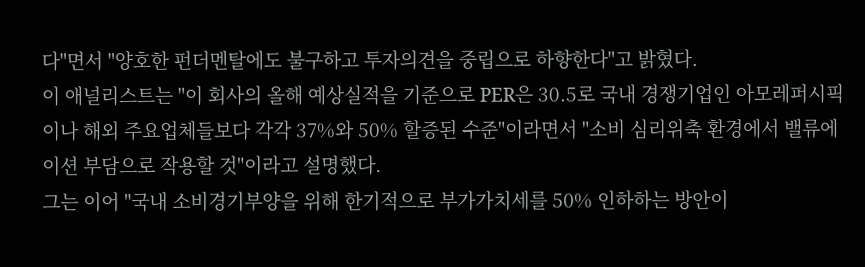다"면서 "양호한 펀더멘탈에도 불구하고 투자의견을 중립으로 하향한다"고 밝혔다.
이 애널리스트는 "이 회사의 올해 예상실적을 기준으로 PER은 30.5로 국내 경쟁기업인 아모레퍼시픽이나 해외 주요업체들보다 각각 37%와 50% 할증된 수준"이라면서 "소비 심리위축 환경에서 밸류에이션 부담으로 작용할 것"이라고 설명했다.
그는 이어 "국내 소비경기부양을 위해 한기적으로 부가가치세를 50% 인하하는 방안이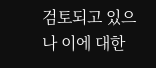검토되고 있으나 이에 대한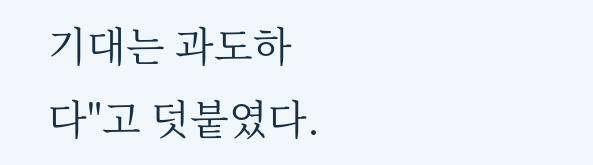기대는 과도하다"고 덧붙였다.